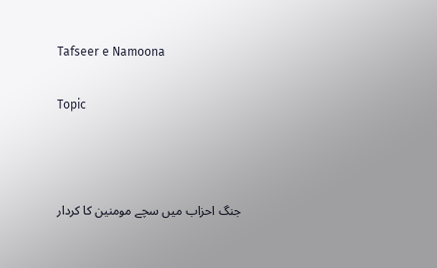Tafseer e Namoona

Topic



                                      جنگ احزاب میں سچے مومنین کا کردار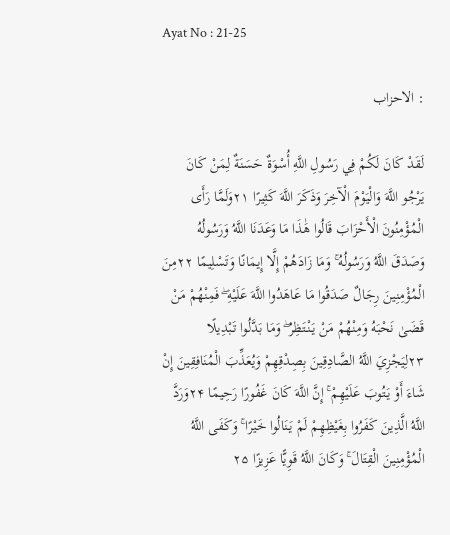Ayat No : 21-25

: الاحزاب

لَقَدْ كَانَ لَكُمْ فِي رَسُولِ اللَّهِ أُسْوَةٌ حَسَنَةٌ لِمَنْ كَانَ يَرْجُو اللَّهَ وَالْيَوْمَ الْآخِرَ وَذَكَرَ اللَّهَ كَثِيرًا ۲۱وَلَمَّا رَأَى الْمُؤْمِنُونَ الْأَحْزَابَ قَالُوا هَٰذَا مَا وَعَدَنَا اللَّهُ وَرَسُولُهُ وَصَدَقَ اللَّهُ وَرَسُولُهُ ۚ وَمَا زَادَهُمْ إِلَّا إِيمَانًا وَتَسْلِيمًا ۲۲مِنَ الْمُؤْمِنِينَ رِجَالٌ صَدَقُوا مَا عَاهَدُوا اللَّهَ عَلَيْهِ ۖ فَمِنْهُمْ مَنْ قَضَىٰ نَحْبَهُ وَمِنْهُمْ مَنْ يَنْتَظِرُ ۖ وَمَا بَدَّلُوا تَبْدِيلًا ۲۳لِيَجْزِيَ اللَّهُ الصَّادِقِينَ بِصِدْقِهِمْ وَيُعَذِّبَ الْمُنَافِقِينَ إِنْ شَاءَ أَوْ يَتُوبَ عَلَيْهِمْ ۚ إِنَّ اللَّهَ كَانَ غَفُورًا رَحِيمًا ۲۴وَرَدَّ اللَّهُ الَّذِينَ كَفَرُوا بِغَيْظِهِمْ لَمْ يَنَالُوا خَيْرًا ۚ وَكَفَى اللَّهُ الْمُؤْمِنِينَ الْقِتَالَ ۚ وَكَانَ اللَّهُ قَوِيًّا عَزِيزًا ۲۵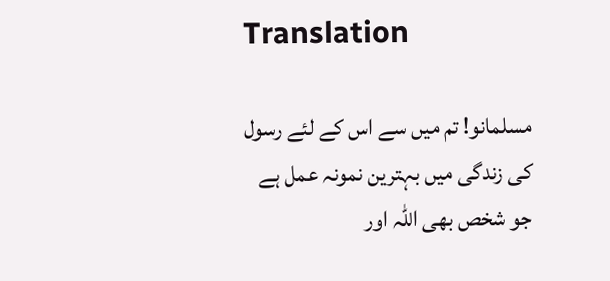Translation

مسلمانو! تم میں سے اس کے لئے رسول کی زندگی میں بہترین نمونہ عمل ہے جو شخص بھی اللہ اور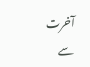آخرت سے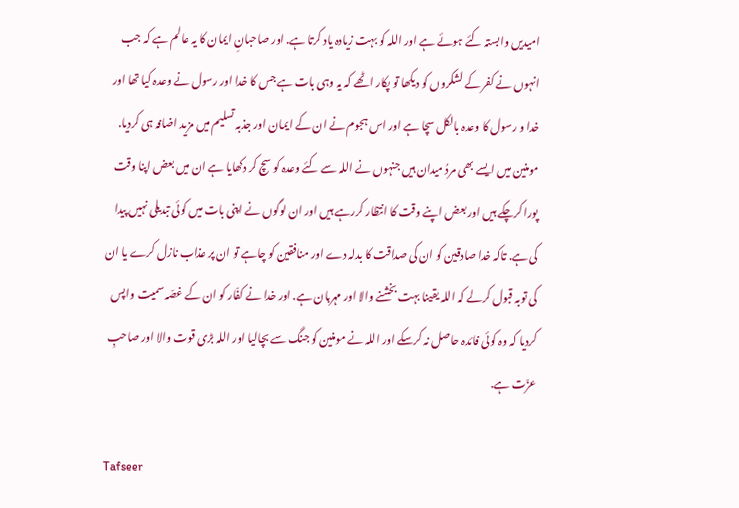امیدیں وابستہ کئے ہوئے ہے اور اللہ کو بہت زیادہ یاد کرتا ہے. اور صاحبانِ ایمان کا یہ عالم ہے کہ جب انہوں نے کفر کے لشکروں کو دیکھا تو پکار اٹھے کہ یہ وہی بات ہے جس کا خدا اور رسول نے وعدہ کیا تھا اور خدا و رسول کا وعدہ بالکل سچا ہے اور اس ہجوم نے ان کے ایمان اور جذبہ تسلیم میں مزید اضافہ ہی کردیا. مومنین میں ایسے بھی مردُ میدان ہیں جنہوں نے اللہ سے کئے وعدہ کو سچ کر دکھایا ہے ان میں بعض اپنا وقت پورا کرچکے ہیں اور بعض اپنے وقت کا انتظار کررہے ہیں اور ان لوگوں نے اپنی بات میں کوئی تبدیلی نہیں پیدا کی ہے. تاکہ خدا صادقین کو ان کی صداقت کا بدلہ دے اور منافقین کو چاہے تو ان پر عذاب نازل کرے یا ان کی توبہ قبول کرلے کہ اللہ یقینا بہت بخشنے والا اور مہربان ہے. اور خدا نے کفّار کو ان کے غصّہ سمیت واپس کردیا کہ وہ کوئی فائدہ حاصل نہ کرسکے اور اللہ نے مومنین کو جنگ سے بچالیا اور اللہ بڑی قوت والا اور صاحبِ عزّت ہے.

Tafseer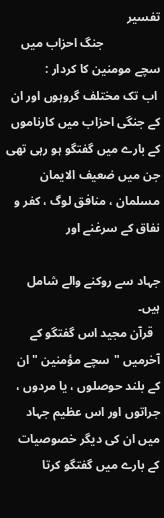تفسیر
                  جنگ احزاب میں سچے مومنین کا کردار :
 اب تک مختلف گروہوں اور ان کے جنگی احزاب میں کارناموں کے بارے میں گفتگو ہو رہی تھی جن میں ضعیف الایمان مسلمان ، منافق لوگ ، کفر و نفاق کے سرغنے اور

جہاد سے روکنے والے شامل ہیں۔
  قرآن مجید اس گفتگو کے آخرمیں "سچے مؤمنین "ان کے بلند حوصلوں ، یا مردوں ، جراتوں اور اس عظیم جہاد میں ان کی دیگر خصوصیات کے بارے میں گفتگو کرتا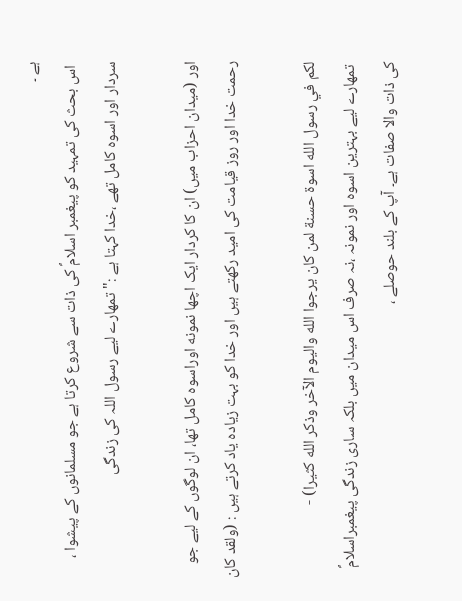ہے ۔
 اس بحث کی تمہید کو پیغمبر اسلامؐ کی ذات سے شروع کرتا ہے جو مسلمانوں کے پیشوا ، سردار اور اسوہ کامل تھے ،خدا کہتا ہے :"تمھارے لیے رسول اللہ کی زندگی

اور (میدان احزاب میں) ان کا کردار ایک اچھا نمونه اوراسوہ کامل تھا، ان لوگوں کے لیے جو رحمت خدا اور روز قیامت کی امید رکھتے ہیں اور خدا کو بہت زیادہ یاد کرتے ہیں : (ولقد كان

لكم في رسول الله اسوة حسنة لمن كان يرجوا الله واليوم الآخر وذكر الله كثيرا) -
 تمھارے لیے بہترین اسوہ اور نمونہ ،نہ صرف اس میدان میں بلکہ ساری زندگی پیغمبراسلامؐ کی ذات والا صفات ہے۔ آپ کے بلند حوصلے ،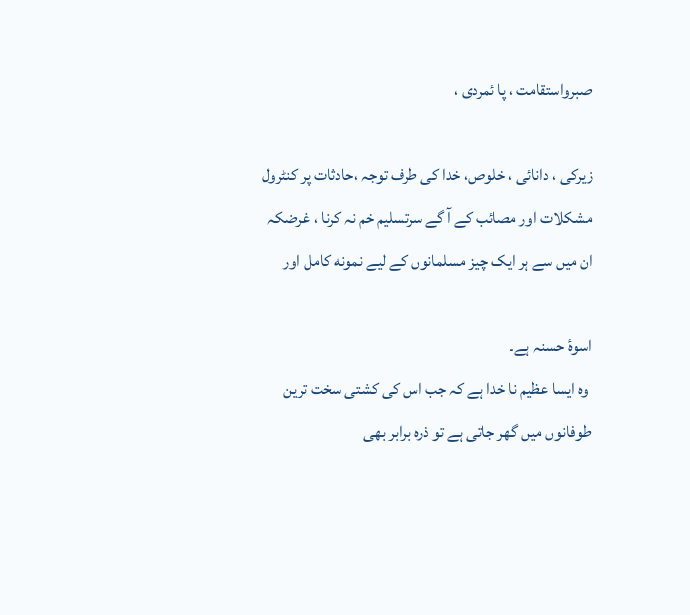صبرواستقامت ، پا ئمردی ،

زیرکی ، دانائی ، خلوص، خدا کی طرف توجہ ،حادثات پر کنٹرول مشکلات اور مصائب کے آ گے سرتسلیم خم نہ کرنا ، غرضکہ ان میں سے ہر ایک چیز مسلمانوں کے لیے نمونه کامل اور

اسوۂ حسنہ ہے۔
 وہ ایسا عظیم نا خدا ہے کہ جب اس کی کشتی سخت ترین طوفانوں میں گھر جاتی ہے تو ذرہ برابر بھی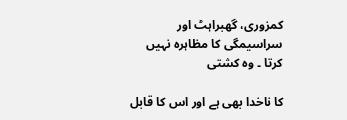کمزوری، گھبراہٹ اور سراسیمگی کا مظاہرہ نہیں کرتا ۔ وہ کشتی

کا ناخدا بھی ہے اور اس کا قابل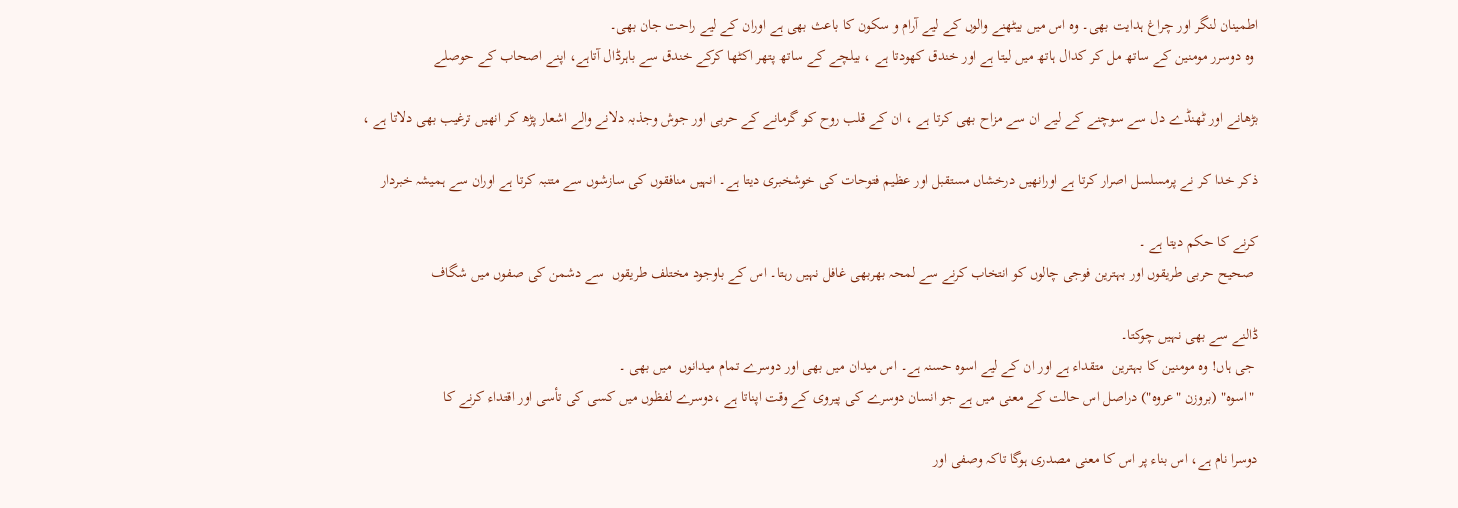اطمینان لنگر اور چراغ ہدایت بھی۔ وہ اس میں بیٹھنے والوں کے لیے آرام و سکون کا باعث بھی ہے اوران کے لیے راحت جان بھی۔
 وہ دوسرر مومنین کے ساتھ مل کر کدال ہاتھ میں لیتا ہے اور خندق کھودتا ہے ، بیلچے کے ساتھ پتھر اکٹھا کرکے خندق سے باہرڈال آتاہے، اپنے اصحاب کے حوصلے

بڑھانے اور ٹھنڈے دل سے سوچنے کے لیے ان سے مزاح بھی کرتا ہے ، ان کے قلب روح کو گرمانے کے حربی اور جوش وجذبہ دلانے والے اشعار پڑھ کر انھیں ترغیب بھی دلاتا ہے ،

ذکر خدا کر نے پرمسلسل اصرار کرتا ہے اورانھیں درخشاں مستقبل اور عظیم فتوحات کی خوشخبری دیتا ہے۔ انہیں منافقوں کی سازشوں سے متنبہ کرتا ہے اوران سے ہمیشہ خبردار

کرنے کا حکم دیتا ہے ۔
 صحیح حربی طریقوں اور بہترین فوجی چالوں کو انتخاب کرنے سے لمحہ بھربھی غافل نہیں رہتا۔ اس کے باوجود مختلف طریقوں  سے دشمن کی صفوں میں شگاف

ڈالنے سے بھی نہیں چوکتا۔
 جی ہاں! وہ مومنین کا بہترین  متقداء ہے اور ان کے لیے اسوہ حسنہ ہے۔ اس میدان میں بھی اور دوسرے تمام میدانوں  میں بھی ۔
 "اسوه" (بروزن "عروہ") دراصل اس حالت کے معنی میں ہے جو انسان دوسرے کی پیروی کے وقت اپناتا ہے ،دوسرے لفظوں میں کسی کی تأسی اور اقتداء کرنے کا

دوسرا نام ہے، اس بناء پر اس کا معنی مصدری ہوگا تاکہ وصفی اور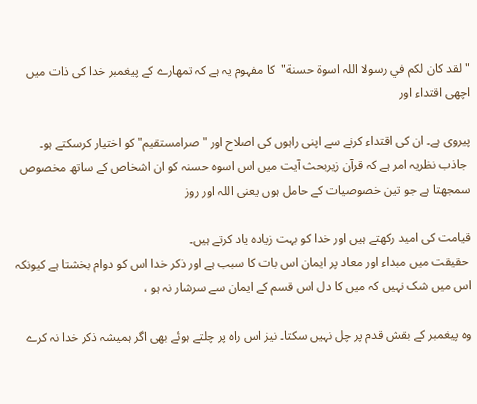"لقد كان لكم في رسولا اللہ اسوة حسنة"  کا مفہوم یہ ہے کہ تمھارے کے پیغمبر خدا کی ذات میں اچھی اقتداء اور

پیروی ہے۔ ان کی اقتداء کرنے سے اپنی راہوں کی اصلاح اور "صرامستقیم" کو اختیار کرسکتے ہو۔
 جاذب نظریہ امر ہے کہ قرآن زیربحث آیت میں اس اسوہ حسنہ کو ان اشخاص کے ساتھ مخصوص سمجھتا ہے جو تین خصوصیات کے حامل ہوں یعنی اللہ اور روز

قیامت کی امید رکھتے ہیں اور خدا کو بہت زیادہ یاد کرتے ہیں۔
 حقیقت میں مبداء اور معاد پر ایمان اس بات کا سبب ہے اور ذکر خدا اس کو دوام بخشتا ہے کیونکہ اس میں شک نہیں کہ میں کا دل اس قسم کے ایمان سے سرشار نہ ہو ،

وہ پیغمبر کے بقش قدم پر چل نہیں سکتا۔ نیز اس راہ پر چلتے ہوئے بھی اگر ہمیشہ ذکر خدا نہ کرے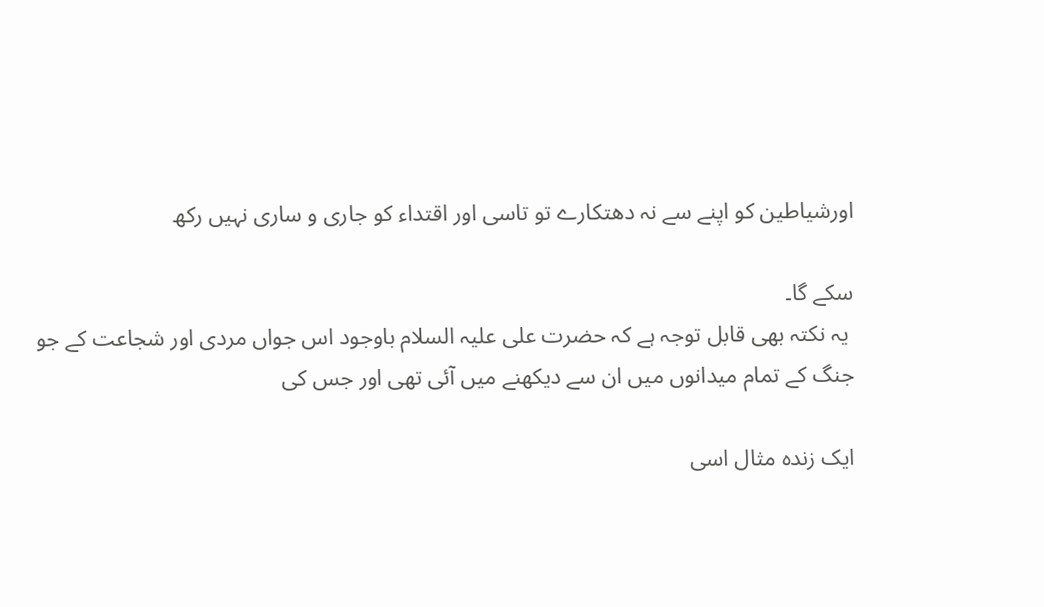اورشیاطین کو اپنے سے نہ دھتکارے تو تاسی اور اقتداء کو جاری و ساری نہیں رکھ

سکے گا۔
 یہ نکتہ بھی قابل توجہ ہے کہ حضرت علی علیہ السلام باوجود اس جواں مردی اور شجاعت کے جو جنگ کے تمام میدانوں میں ان سے دیکھنے میں آئی تھی اور جس کی

ایک زندہ مثال اسی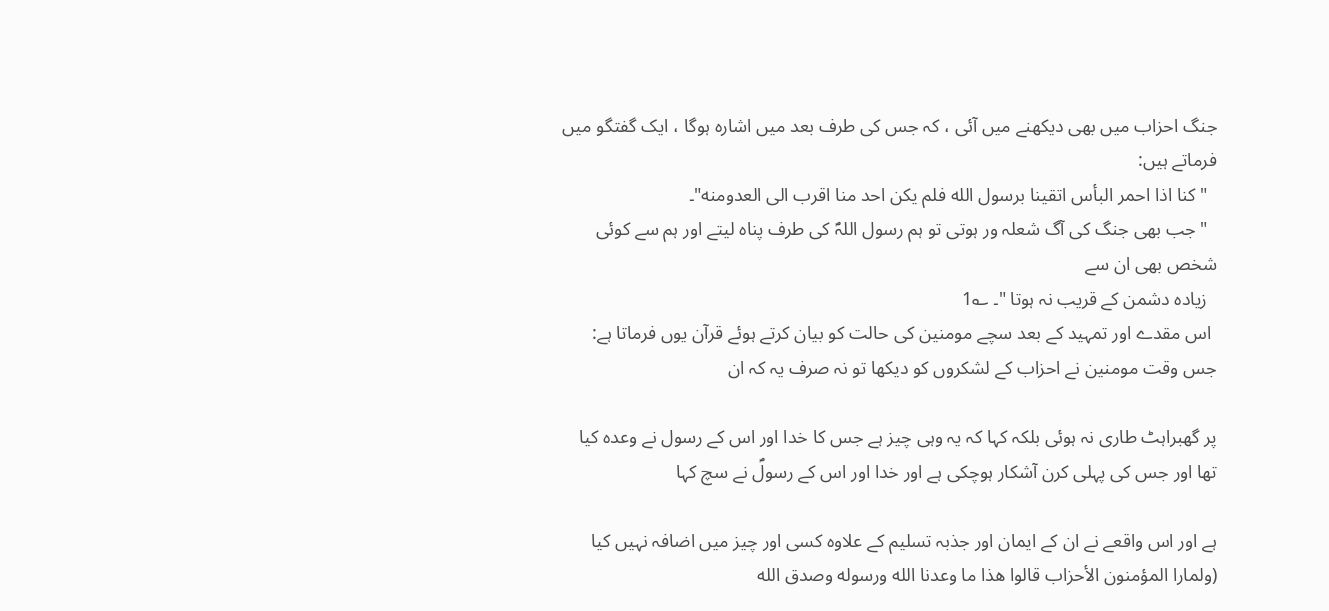جنگ احزاب میں بھی دیکھنے میں آئی ، کہ جس کی طرف بعد میں اشاره ہوگا ، ایک گفتگو میں فرماتے ہیں:
  " كنا اذا احمر البأس اتقينا برسول الله فلم يكن احد منا اقرب الى العدومنه"۔
  "جب بھی جنگ کی آگ شعلہ ور ہوتی تو ہم رسول اللہؐ کی طرف پناہ لیتے اور ہم سے کوئی شخص بھی ان سے
  زیادہ دشمن کے قریب نہ ہوتا "۔ ؎1
 اس مقدے اور تمہید کے بعد سچے مومنین کی حالت کو بیان کرتے ہوئے قرآن یوں فرماتا ہے: جس وقت مومنین نے احزاب کے لشکروں کو دیکھا تو نہ صرف یہ کہ ان

پر گھبراہٹ طاری نہ ہوئی بلکہ کہا کہ یہ وہی چیز ہے جس کا خدا اور اس کے رسول نے وعدہ کیا تھا اور جس کی پہلی کرن آشکار ہوچکی ہے اور خدا اور اس کے رسولؐ نے سچ کہا

ہے اور اس واقعے نے ان کے ایمان اور جذبہ تسلیم کے علاوہ کسی اور چیز میں اضافہ نہیں کیا (ولمارا المؤمنون الأحزاب قالوا هذا ما وعدنا الله ورسوله وصدق الله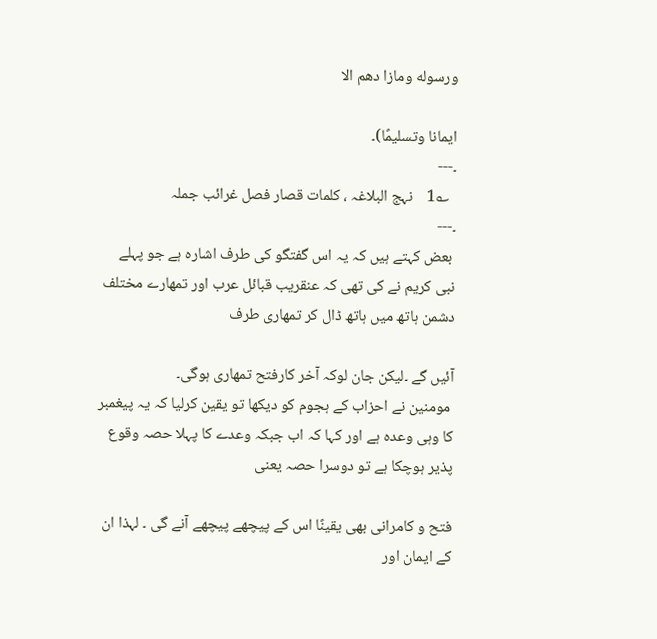ورسوله ومازا دهم الا

ایمانا وتسليمًا)۔
۔---
  ؎1    نہج البلاغہ ، کلمات قصار فصل غرائب جملہ
۔---
 بعض کہتے ہیں کہ یہ اس گفتگو کی طرف اشارہ ہے جو پہلے نبی کریم نے کی تھی کہ عنقریب قبائل عرب اور تمھارے مختلف دشمن ہاتھ میں ہاتھ ڈال کر تمھاری طرف

آئیں گے ۔لیکن جان لوکہ آخر کارفتح تمھاری ہوگی۔
 مومنین نے احزاب کے ہجوم کو دیکھا تو یقین کرلیا کہ یہ پیغمبر کا وہی وعدہ ہے اور کہا کہ اب جبکہ وعدے کا پہلا حصہ وقوع پذیر ہوچکا ہے تو دوسرا حصہ یعنی

فتح و کامرانی بھی یقینًا اس کے پیچھے پیچھے آنے گی ۔ لہذا ان کے ایمان اور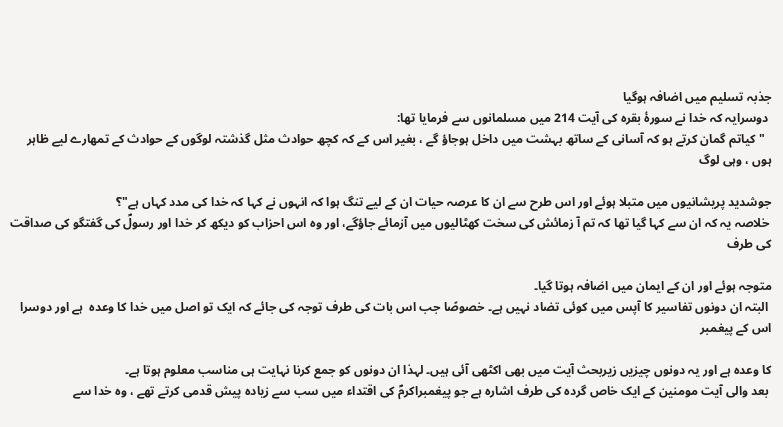جذبہ تسلیم میں اضافہ ہوگیا
 دوسرایہ کہ خدا نے سورۂ بقرہ کی آیت 214 میں مسلمانوں سے فرمایا تھا:
  "کیاتم گمان کرتے ہو کہ آسانی کے ساتھ بہشت میں داخل ہوجاؤ گے ، بغیر اس کے کہ کچھ حوادث مثل گذشتہ لوگوں کے حوادث کے تمھارے لیے ظاہر ہوں ، وہی لوگ

جوشدید پریشانیوں میں متبلا ہوئے اور اس طرح سے ان کا عرصہ حیات ان کے لیے تنگ ہوا کہ انہوں نے کہا کہ خدا کی مدد کہاں ہے"؟
 خلاصہ یہ کہ ان سے کہا گیا تھا کہ تم آ زمائش کی سخت کھٹالیوں میں آزمائے جاؤگے، اور وہ اس احزاب کو دیکھ کر خدا اور رسولؐ کی گفتگو کی صداقت کی طرف

متوجہ ہوئے اور ان کے ایمان میں اضافہ ہوتا گیا۔
 البتہ ان دونوں تفاسیر کا آپس میں کوئی تضاد نہیں ہے۔ خصوصًا جب اس بات کی طرف توجہ کی جائے کہ ایک تو اصل میں خدا کا وعدہ  ہے اور دوسرا اس کے پیغمبر

کا وعدہ ہے اور یہ دونوں چیزیں زیربحث آیت میں بھی اکٹھی آئی ہیں۔ لہذا ان دونوں کو جمع کرنا نہایت ہی مناسب معلوم ہوتا ہے۔
 بعد والی آیت مومنین کے ایک خاص گردہ کی طرف اشارہ ہے جو پیغمبراکرمؐ کی اقتداء میں سب سے زیادہ پیش قدمی کرتے تھے ، وہ خدا سے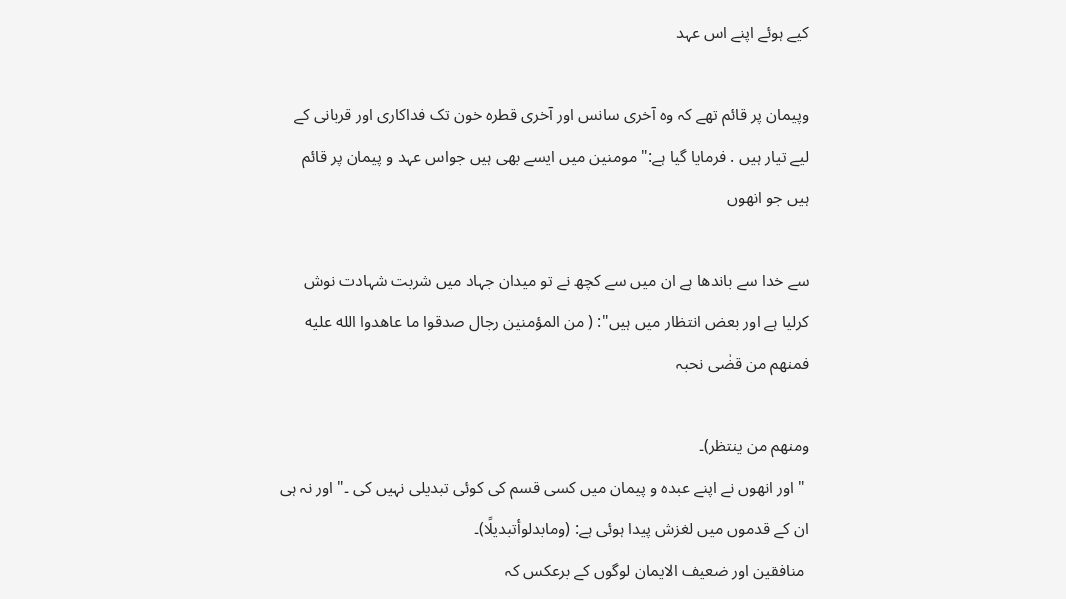کیے ہوئے اپنے اس عہد

وپیمان پر قائم تھے کہ وہ آخری سانس اور آخری قطره خون تک فداکاری اور قربانی کے لیے تیار ہیں . فرمایا گیا ہے:" مومنین میں ایسے بھی ہیں جواس عہد و پیمان پر قائم ہیں جو انھوں

سے خدا سے باندھا ہے ان میں سے کچھ نے تو میدان جہاد میں شربت شہادت نوش کرلیا ہے اور بعض انتظار میں ہیں": ( من المؤمنين رجال صدقوا ما عاهدوا الله عليه فمنهم من قضٰى نحبہ

ومنهم من ينتظر)۔
 " اور انھوں نے اپنے عبدہ و پیمان میں کسی قسم کی کوئی تبدیلی نہیں کی ۔" اور نہ ہی ان کے قدموں میں لغزش پیدا ہوئی ہے: (ومابدلوأتبديلًا)۔
 منافقین اور ضعیف الایمان لوگوں کے برعکس کہ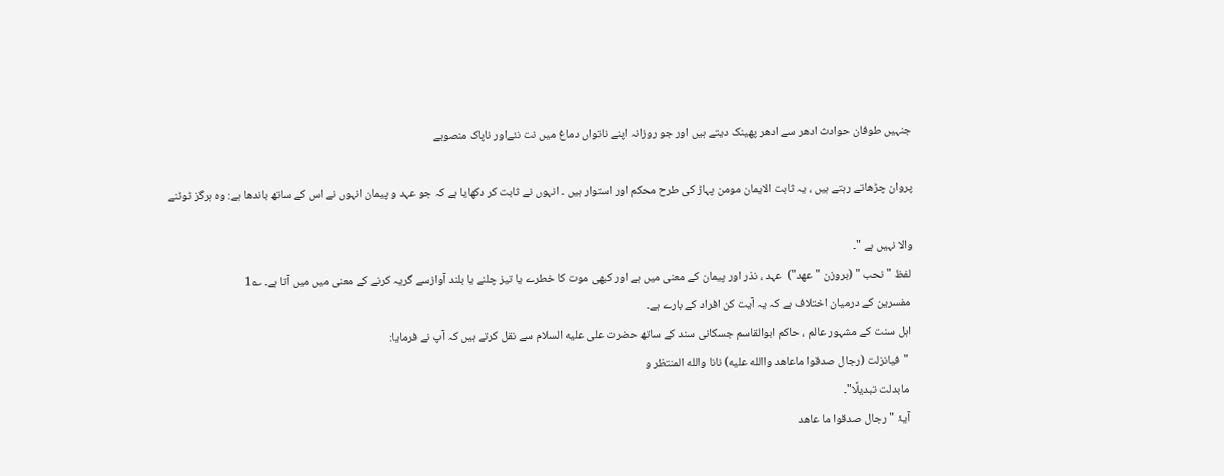جنہیں طوفان حوادث ادھر سے ادھر پھینک دیتے ہیں اور جو روزانہ اپنے ناتواں دماغ میں نت نئےاور ناپاک منصوبے

پروان چڑھاتے رہتے ہیں ، یہ ثابت الایمان مومن پہاڑ کی طرح محکم اور استوار ہیں ۔ انہوں نے ثابت کر دکھایا ہے کہ جو عہد و پیمان انہوں نے اس کے ساتھ باندھا ہے: وہ ہرگز ٹوٹنے

والا نہیں ہے "۔
 لفظ " نحب " (بروزن "عهد")  عہد ، نذر اور پیمان کے معنی میں ہے اور کبھی موت کا خطرے یا تیز چلنے یا بلند آوازسے گریہ کرنے کے معنی میں میں آتا ہے۔ ؎1
 مفسرین کے درمیان اختلاف ہے کہ یہ آیت کن افراد کے بارے ہے۔
 اہل سنت کے مشہور عالم ، حاکم ابوالقاسم جسکانی سند کے ساتھ حضرت علی علیه السلام سے نقل کرتے ہیں کہ آپ نے فرمایا:
  "فیانزلت (رجال صدقوا ماعاهد واالله علیه) نانا والله المنتظر و
  مابدلت تبديلًا"۔
  آیۂ "رجال صدقوا ما عاهد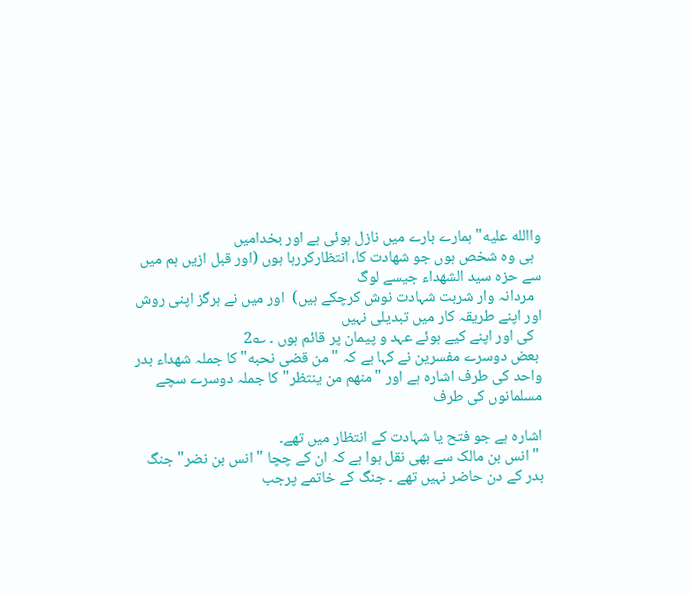واالله علیه" ہمارے بارے میں نازل ہوئی ہے اور بخدامیں
  ہی وہ شخص ہوں جو شهادت کا، انتظارکررہا ہوں (اور قبل ازیں ہم میں سے حزه سید الشهداء جیسے لوگ
  مردانہ وار شربت شہادت نوش کرچکے ہیں)  اور میں نے ہرگز اپنی روش اور اپنے طریقہ کار میں تبدیلی نہیں
  کی اور اپنے کیے ہوئے عہد و پیمان پر قائم ہوں ۔ ؎2
 بعض دوسرے مفسرین نے کہا ہے کہ " من قضى نحبه" کا جملہ شهداء بدر واحد کی طرف اشارہ ہے اور "منهم من ینتظر" کا جملہ دوسرے سچے مسلمانوں کی طرف

اشارہ ہے جو فتح یا شہادت کے انتظار میں تھے۔
 "انس بن مالک سے بھی نقل ہوا ہے کہ ان کے چچا " انس بن نضر" جنگ بدر کے دن حاضر نہیں تھے ۔ جنگ کے خاتمے پرجب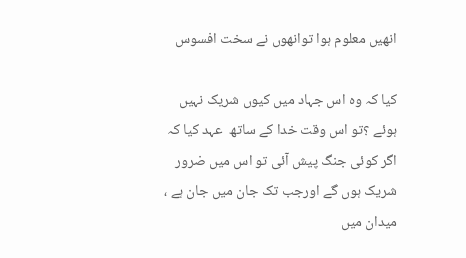انھیں معلوم ہوا توانھوں نے سخت افسوس

کیا کہ وہ اس جہاد میں کیوں شریک نہیں ہوئے ؟تو اس وقت خدا کے ساتھ  عہد کیا کہ اگر کوئی جنگ پیش آئی تو اس میں ضرور شریک ہوں گے اورجب تک جان میں جان ہے ، میدان میں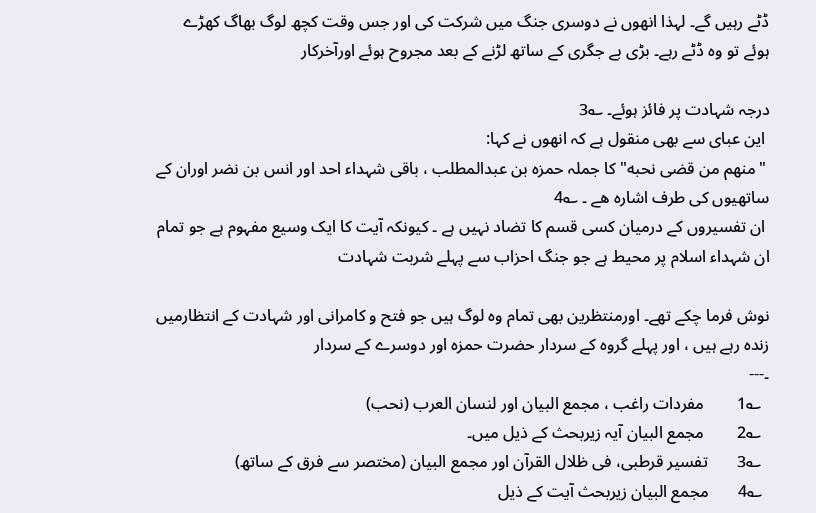ڈٹے رہیں گے۔ لہذا انھوں نے دوسری جنگ میں شرکت کی اور جس وقت کچھ لوگ بھاگ کھڑے ہوئے تو وہ ڈٹے رہے۔ بڑی بے جگری کے ساتھ لڑنے کے بعد مجروح ہوئے اورآخرکار

درجہ شہادت پر فائز ہوئے۔ ؎3
 این عبای سے بھی منقول ہے کہ انھوں نے کہا:
 "منهم من قضى نحبه" کا جملہ حمزہ بن عبدالمطلب ، باقی شہداء احد اور انس بن نضر اوران کے ساتھیوں کی طرف اشارہ هے ۔ ؎4
 ان تفسیروں کے درمیان کسی قسم کا تضاد نہیں ہے ۔ کیونکہ آیت کا ایک وسیع مفہوم ہے جو تمام ان شہداء اسلام پر محیط ہے جو جنگ احزاب سے پہلے شربت شہادت

نوش فرما چکے تھے۔ اورمنتظرین بھی تمام وہ لوگ ہیں جو فتح و کامرانی اور شہادت کے انتظارمیں زندہ رہے ہیں ، اور پہلے گروہ کے سردار حضرت حمزہ اور دوسرے کے سردار
۔---
  ؎1        مفردات راغب ، مجمع البیان اور لنسان العرب (نحب)
  ؎2        مجمع البیان آیہ زیربحث کے ذیل میں۔
  ؎3       تفسیر قرطبی، فی ظلال القرآن اور مجمع البیان (مختصر سے فرق کے ساتھ)
  ؎4       مجمع البیان زیربحث آیت کے ذیل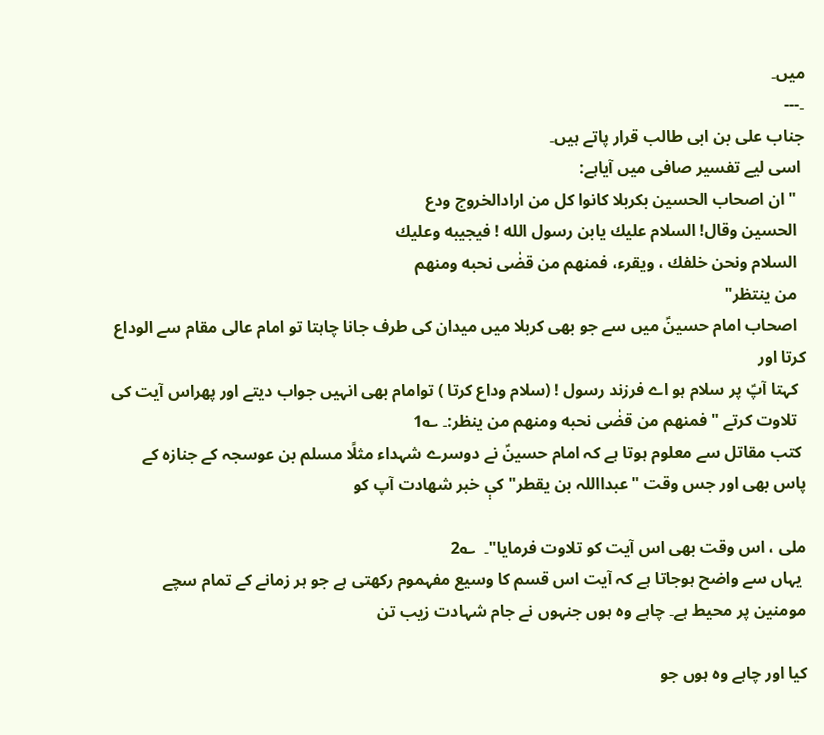میں۔
۔---
جناب علی بن ابی طالب قرار پاتے ہیں۔
 اسی لیے تفسیر صافی میں آیاہے:
  " ان اصحاب الحسين بكربلا كانوا كل من ارادالخروج ودع
  الحسين وقال! السلام عليك يابن رسول الله ! فيجيبه وعليك
  السلام ونحن خلفك ، ويقرء، فمنهم من قضٰى نحبه ومنهم
  من ینتظر"
  اصحاب امام حسینؑ میں سے جو بھی کربلا میں میدان کی طرف جانا چاہتا تو امام عالی مقام سے الوداع کرتا اور
  کہتا آپؑ پر سلام ہو اے فرزند رسول ! (سلام وداع کرتا ) توامام بھی انہیں جواب دیتے اور پھراس آیت کی
  تلاوت کرتے " فمنهم من قضٰى نحبه ومنهم من ينظر:۔ ؎1
 کتب مقاتل سے معلوم ہوتا ہے کہ امام حسینؑ نے دوسرے شہداء مثلًا مسلم بن عوسجہ کے جنازہ کے پاس بھی اور جس وقت "عبدااللہ بن يقطر" کې خبر شهادت آپ کو

ملی ، اس وقت بھی اس آیت کو تلاوت فرمایا"۔  ؎2
 یہاں سے واضح ہوجاتا ہے کہ آیت اس قسم کا وسیع مفہموم رکھتی ہے جو ہر زمانے کے تمام سچے مومنین پر محیط ہے۔ چاہے وہ ہوں جنہوں نے جام شہادت زیب تن

کیا اور چاہے وہ ہوں جو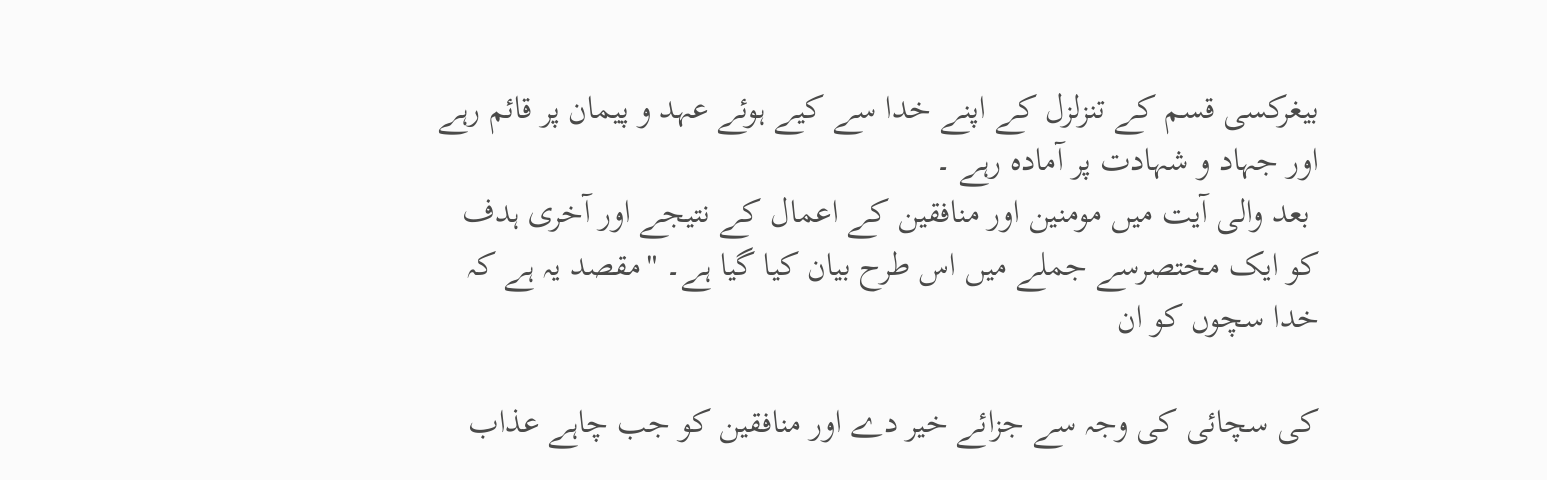بیغرکسی قسم کے تنزلزل کے اپنے خدا سے کیے ہوئے عہد و پیمان پر قائم رہے اور جہاد و شہادت پر آمادہ رہے ۔
 بعد والی آیت میں مومنین اور منافقین کے اعمال کے نتیجے اور آخری ہدف کو ایک مختصرسے جملے میں اس طرح بیان کیا گیا ہے۔ "مقصد یہ ہے کہ خدا سچوں کو ان

کی سچائی کی وجہ سے جزائے خیر دے اور منافقین کو جب چاہے عذاب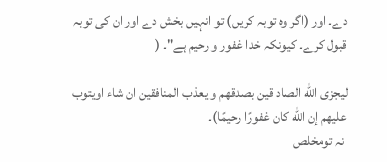دے۔ اور (اگر وہ توبہ کریں) تو انہیں بخش دے اور ان کی توبہ قبول کرے۔ کیونکہ خدا غفور و رحیم ہے"۔ (

لیجزی الله الصاد قین بصدقهم و یعذب المنافقين ان شاء اويتوب عليھم إن الله كان غفورًا رحيمًا)۔
 نہ تومخلص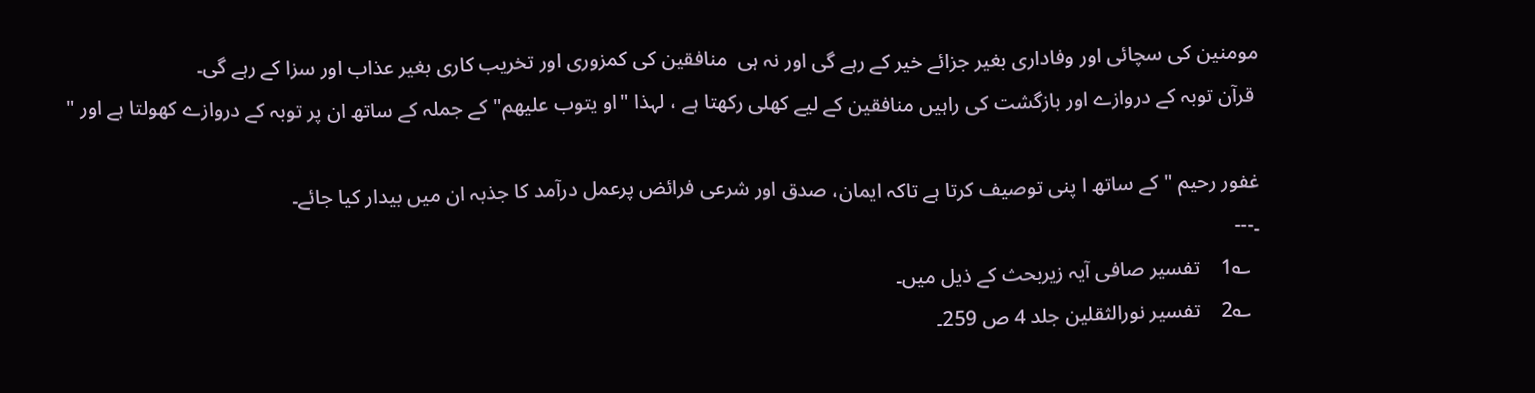مومنین کی سچائی اور وفاداری بغیر جزائے خیر کے رہے گی اور نہ ہی  منافقین کی کمزوری اور تخریب کاری بغیر عذاب اور سزا کے رہے گی۔
 قرآن توبہ کے دروازے اور بازگشت کی راہیں منافقین کے لیے کھلی رکھتا ہے ، لہذا "او یتوب عليهم" کے جملہ کے ساتھ ان پر توبہ کے دروازے کھولتا ہے اور "

غفور رحیم " کے ساتھ ا پنی توصیف کرتا ہے تاکہ ایمان، صدق اور شرعی فرائض پرعمل درآمد کا جذبہ ان میں بیدار کیا جائے۔
۔---
  ؎1    تفسیر صافی آیہ زیربحث کے ذیل میں۔
  ؎2    تفسیر نورالثقلین جلد 4 ص 259۔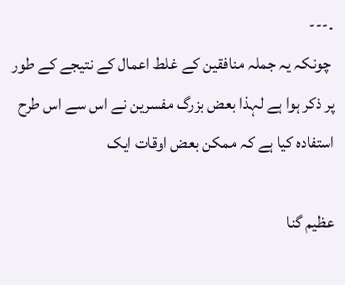۔---
 چونکہ یہ جملہ منافقین کے غلط اعمال کے نتیجے کے طور پر ذکر ہوا ہے لہذا بعض بزرگ مفسرین نے اس سے اس طرح استفادہ کیا ہے کہ ممکن بعض اوقات ایک

عظیم گنا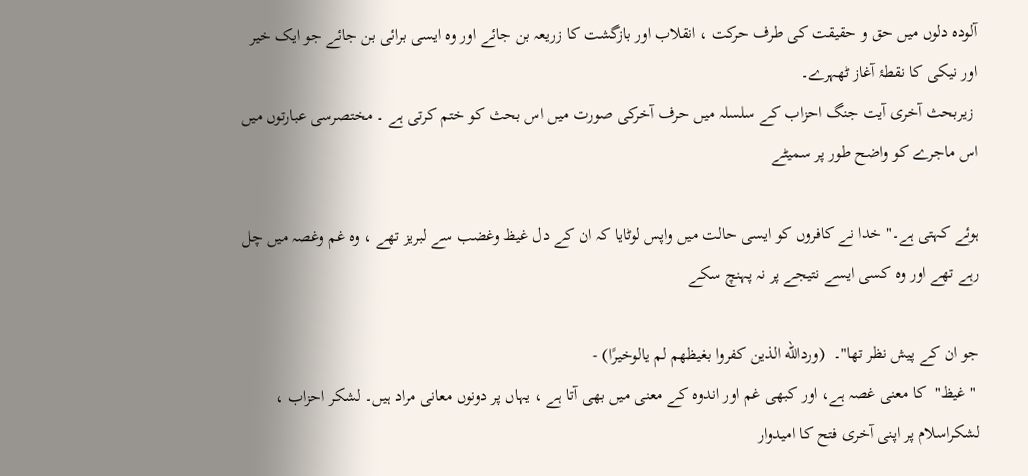آلودہ دلوں میں حق و حقیقت کی طرف حرکت ، انقلاب اور بازگشت کا زریعہ بن جائے اور وہ ایسی برائی بن جائے جو ایک خیر اور نیکی کا نقطۂ آغاز ٹھہرے۔
 زیربحث آخری آیت جنگ احزاب کے سلسلہ میں حرف آخرکی صورت میں اس بحث کو ختم کرتی ہے ۔ مختصرسی عبارتوں میں اس ماجرے کو واضح طور پر سمیٹے

ہوئے کہتی ہے۔" خدا نے کافروں کو ایسی حالت میں واپس لوٹایا کہ ان کے دل غیظ وغضب سے لبریز تھے ، وہ غم وغصہ میں چل رہے تھے اور وہ کسی ایسے نتیجے پر نہ پہنچ سکے

جو ان کے پیش نظر تھا"۔  (وردالله الذين كفروا بغيظهم لم یالوخيرًا) -
 "غیظ"  کا معنی غصہ ہے، اور کبھی غم اور اندوہ کے معنی میں بھی آتا ہے ، یہاں پر دونوں معانی مراد ہیں۔ لشکر احزاب ، لشکراسلام پر اپنی آخری فتح کا امیدوار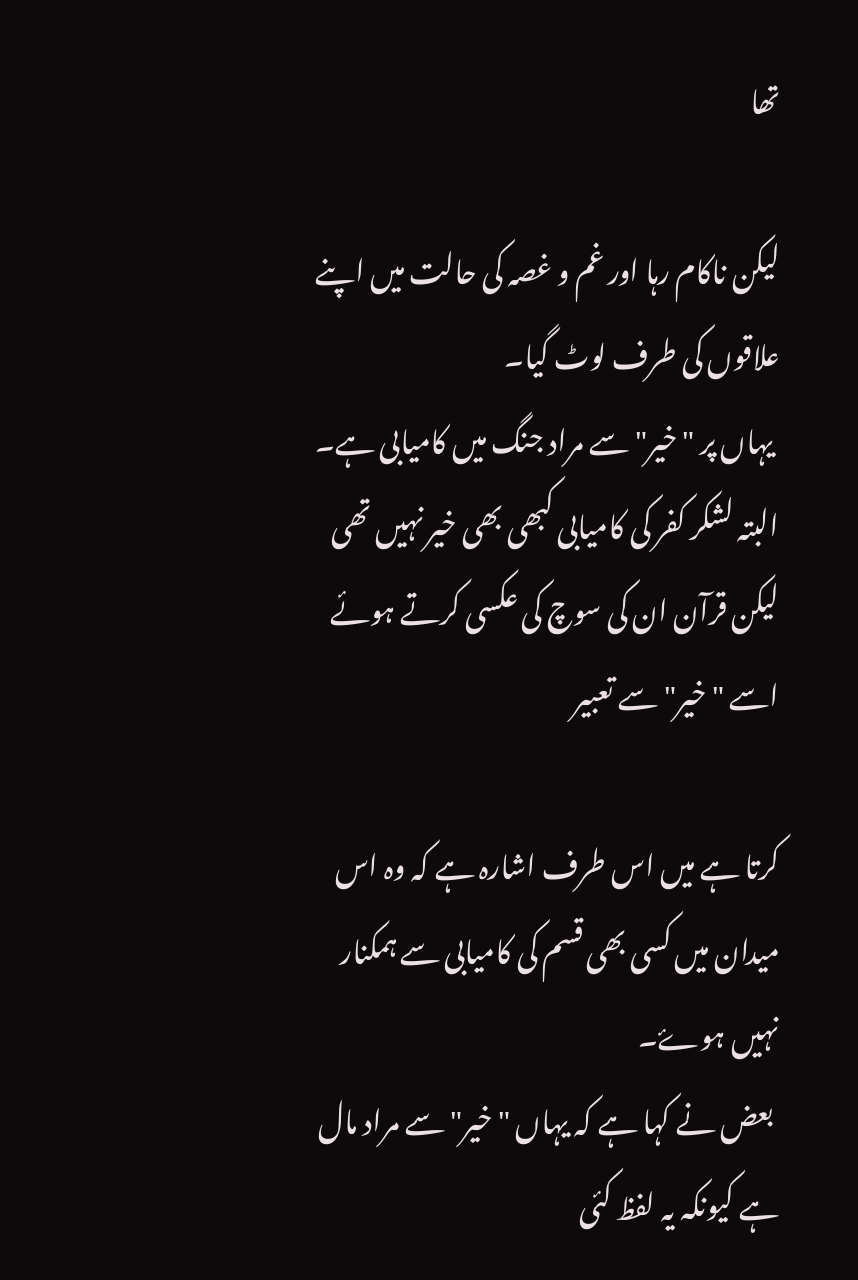تھا

لیکن ناکام رہا اور غم و غصہ کی حالت میں اپنے علاقوں کی طرف لوٹ گیا۔
 یہاں پر "خیر" سے مراد جنگ میں کامیابی ہے۔ البتہ لشکر کفر کی کامیابی کبھی بھی خیر نہیں تھی لیکن قرآن ان کی سوچ کی عکسی کرتے ہوئے اسے "خیر" سے تعبیر

کرتا ہے میں اس طرف اشارہ ہے کہ وہ اس میدان میں کسی بھی قسم کی کامیابی سے ہمکنار نہیں ہوۓ۔
 بعض نے کہا ہے کہ یہاں "خیر" سے مراد مال ہے کیونکہ یہ لفظ کئی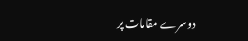دوسرے مقامات پر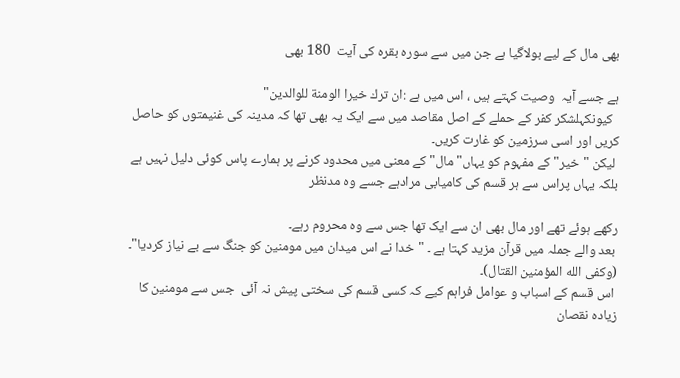بھی مال کے لیے بولاگیا ہے جن میں سے سورہ بقرہ کی آیت  180 بھی

ہے جسے آیہ  وصیت کہتے ہیں ، اس میں ہے :ان ترك خيرا الومنة للوالدين"
  کیونکہلشکر کفر کے حملے کے اصل مقاصد میں سے ایک یہ بھی تھا کہ مدینہ کی غنیمتوں کو حاصل کریں اور اسی سرزمین کو غارت کریں۔
 لیکن "خیر" کے مفہوم کو یہاں" مال" کے معنی میں محدود کرنے پر ہمارے پاس کوئی دلیل نہیں ہے بلکہ یہاں پراس سے ہر قسم کی کامیابی مرادہے جسے وہ مدنظر

رکھے ہوئے تھے اور مال بھی ان سے ایک تھا جس سے وہ محروم رہے۔
 بعد والے جملہ میں قرآن مزید کہتا ہے ۔ "خدا نے اس میدان میں مومنین کو جنگ سے بے نیاز کردیا"۔ (وكفى الله المؤمنين القتال)۔
 اس قسم کے اسباب و عوامل فراہم کیے کہ کسی قسم کی سختی پیش نہ آئی  جس سے مومنین کا زیادہ نقصان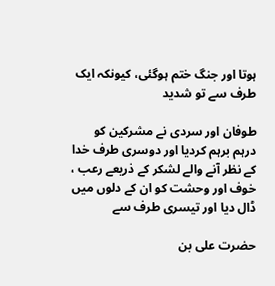ہوتا اور جنگ ختم ہوگئی، کیونکہ ایک طرف سے تو شدید

طوفان اور سردی نے مشرکین کو درہم برہم کردیا اور دوسری طرف خدا کے نظر آنے والے لشکر کے ذریعے رعب ، خوف اور وحشت کو ان کے دلوں میں ڈال دیا اور تیسری طرف سے

حضرت علی بن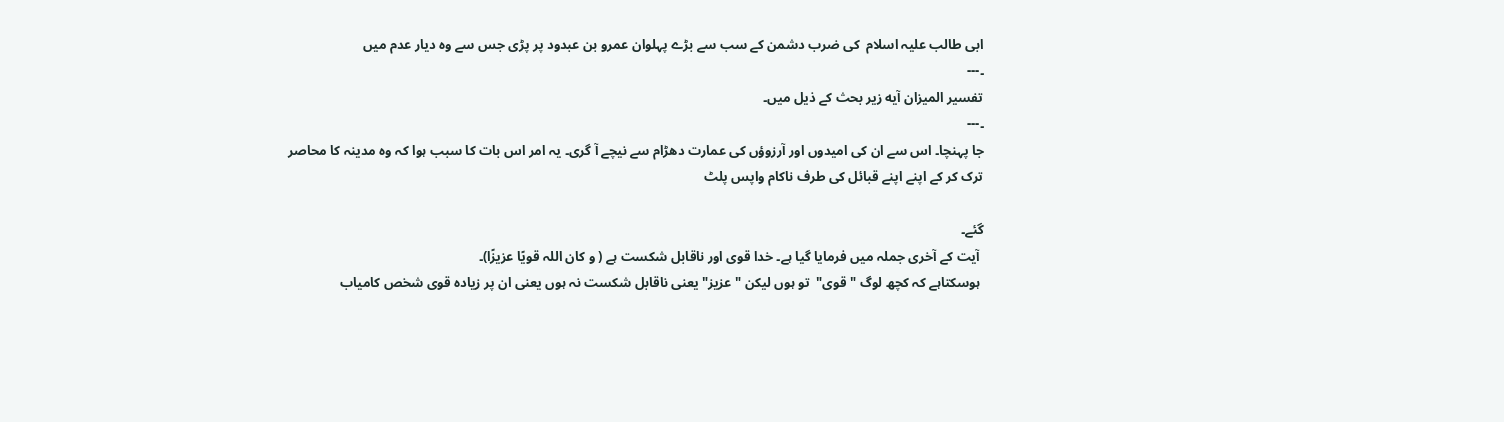ابی طالب علیہ اسلام  کی ضرب دشمن کے سب سے بڑے پہلوان عمرو بن عبدود پر پڑی جس سے وہ دیار عدم میں
۔---
تفسیر المیزان آیه زیر بحث کے ذیل میں۔
۔---
جا پہنچا۔ اس سے ان کی امیدوں اور آرزوؤں کی عمارت دھڑام سے نیچے آ گری۔ یہ امر اس بات کا سبب ہوا کہ وہ مدینہ کا محاصر ترک کر کے اپنے اپنے قبائل کی طرف ناکام واپس پلٹ

گئے۔
 آیت کے آخری جملہ میں فرمایا گیا ہے۔ خدا قوی اور ناقابل شکست ہے ( و كان اللہ قويًا عزیزًا)۔
 ہوسکتاہے کہ کچھ لوگ "قوی"  تو ہوں لیکن "عزیز" یعنی ناقابل شکست نہ ہوں یعنی ان پر زیادہ قوی شخص کامیاب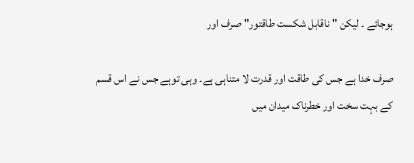ہوجائے ۔ لیکن " ناقابل شکست طاقتور" صرف اور

صرف خدا ہے جس کی طاقت اور قدرت لا متناہی ہے۔ وہی توہے جس نے اس قسم کے بہت سخت اور خطرناک میدان میں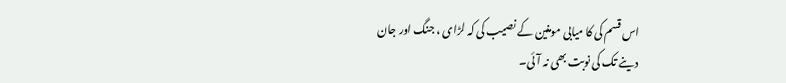اس قسم کی کا میابی مومنین کے نصیب کی کہ لڑای ، جنگ اور جان
دینے تک کی نوبت بھی نہ آئی۔